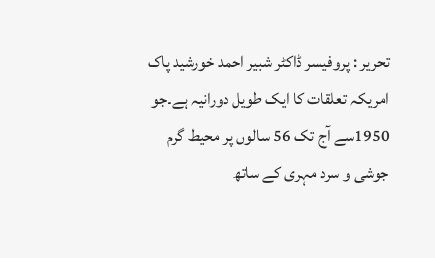تحریر : پروفیسر ڈاکٹر شبیر احمد خورشید پاک امریکہ تعلقات کا ایک طویل دورانیہ ہے۔جو 1950سے آج تک 56 سالوں پر محیط گرم جوشی و سرد مہری کے ساتھ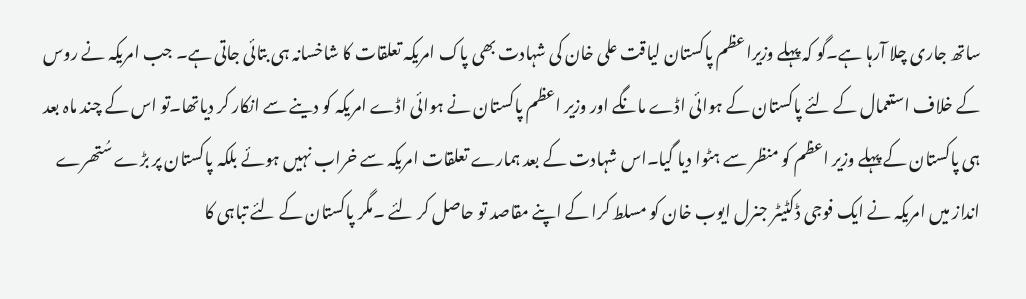ساتھ جاری چلا آرہا ہے۔گو کہ پہلے وزیراعظم پاکستان لیاقت علی خان کی شہادت بھی پاک امریکہ تعلقات کا شاخسانہ ہی بتائی جاتی ہے۔ جب امریکہ نے روس کے خلاف استعمال کے لئے پاکستان کے ہوائی اڈے مانگے اور وزیر اعظم پاکستان نے ہوائی اڈے امریکہ کو دینے سے انکار کر دیاتھا۔تو اس کے چند ماہ بعد ہی پاکستان کے پہلے وزیر اعظم کو منظر سے ہٹوا دیا گیا۔اس شہادت کے بعد ہمارے تعلقات امریکہ سے خراب نہیں ہوئے بلکہ پاکستان پر بڑے سُتھرے انداز میں امریکہ نے ایک فوجی ڈکٹیٹر جنرل ایوب خان کو مسلط کرا کے اپنے مقاصد تو حاصل کر لئے ۔مگر پاکستان کے لئے تباہی کا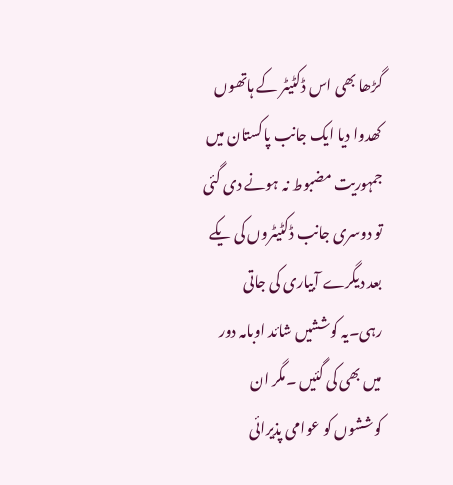گڑھا بھی اس ڈکٹیٹر کے ہاتھوں کھدوا دیا ایک جانب پاکستان میں جمہوریت مضبوط نہ ہونے دی گئی تو دوسری جانب ڈکٹیٹروں کی یکے بعد دیگرے آبیاری کی جاتی رہی۔یہ کوششیں شائد اوبامہ دور میں بھی کی گئیں ۔مگر ان کوششوں کو عوامی پذیرائی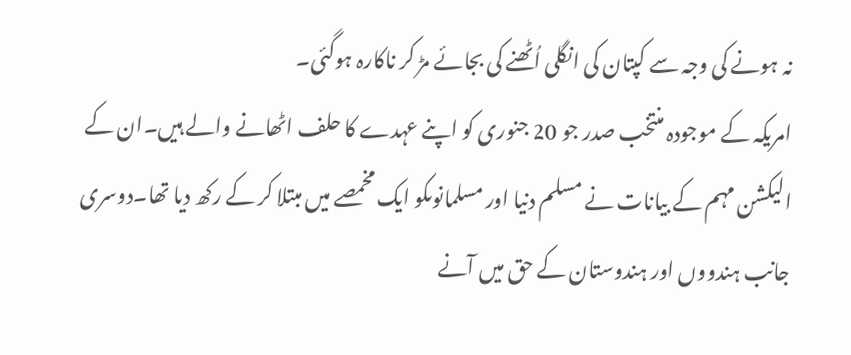نہ ہونے کی وجہ سے کپتان کی انگلی اُٹھنے کی بجائے مڑ کر ناکارہ ہوگئی۔
امریکہ کے موجودہ منتخب صدر جو 20 جنوری کو اپنے عہدے کا حلف اٹھانے والے ہیں۔ان کے الیکشن مہم کے بیانات نے مسلم دنیا اور مسلمانوںکو ایک مخمصے میں مبتلا کر کے رکھ دیا تھا۔دوسری جانب ہندووں اور ہندوستان کے حق میں آنے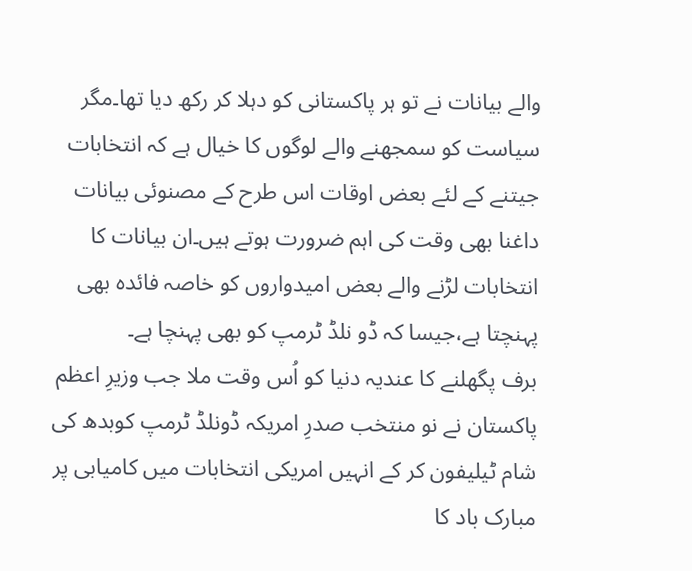والے بیانات نے تو ہر پاکستانی کو دہلا کر رکھ دیا تھا۔مگر سیاست کو سمجھنے والے لوگوں کا خیال ہے کہ انتخابات جیتنے کے لئے بعض اوقات اس طرح کے مصنوئی بیانات داغنا بھی وقت کی اہم ضرورت ہوتے ہیں۔ان بیانات کا انتخابات لڑنے والے بعض امیدواروں کو خاصہ فائدہ بھی پہنچتا ہے،جیسا کہ ڈو نلڈ ٹرمپ کو بھی پہنچا ہے۔
برف پگھلنے کا عندیہ دنیا کو اُس وقت ملا جب وزیرِ اعظم پاکستان نے نو منتخب صدرِ امریکہ ڈونلڈ ٹرمپ کوبدھ کی شام ٹیلیفون کر کے انہیں امریکی انتخابات میں کامیابی پر مبارک باد کا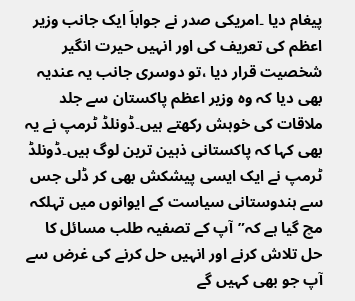پیغام دیا ۔امریکی صدر نے جواباَ ایک جانب وزیر اعظم کی تعریف کی اور انہیں حیرت انگیر شخصیت قرار دیا ،تو دوسری جانب یہ عندیہ بھی دیا کہ وہ وزیر اعظم پاکستان سے جلد ملاقات کی خوہش رکھتے ہیں۔ڈونلڈ ٹرمپ نے یہ بھی کہا کہ پاکستانی ذہین ترین لوگ ہیں۔ڈونلڈ ٹرمپ نے ایک ایسی پیشکش بھی کر ڈلی جس سے ہندوستانی سیاست کے ایوانوں میں تہلکہ مچ گیا ہے کہ”آپ کے تصفیہ طلب مسائل کا حل تلاش کرنے اور انہیں حل کرنے کی غرض سے آپ جو بھی کہیں گے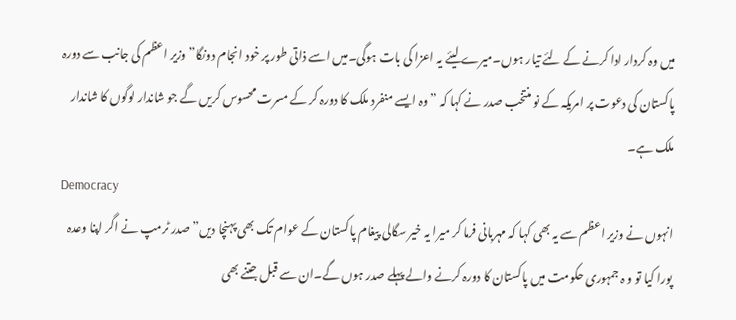میں وہ کردار ادا کرنے کے لئے تیار ہوں۔میرے لیئے یہ اعزا کی بات ہوگی۔میں اسے ذاتی طور پر خود انجام دونگا” وزیر اعظم کی جانب سے دورہ پاکستان کی دعوت پر امریکہ کے نو منتخب صدر نے کہا کہ ”وہ ایسے منفرد ملک کا دورہ کر کے مسرت محسوس کریں گے جو شاندار لوگوں کا شاندار ملک ہے۔
Democracy
انہوں نے وزیر اعظم سے یہ بھی کہا کہ مہربانی فرما کر میرا یہ خیر سگالی پیغام پاکستان کے عوام تک بھی پہنچا دیں”صدر ٹرمپ نے اگر اپنا وعدہ پورا کیا تو و ہ جمہوری حکومت میں پاکستان کا دورہ کرنے والے پہلے صدر ہوں گے۔ان سے قبل جتنے بھی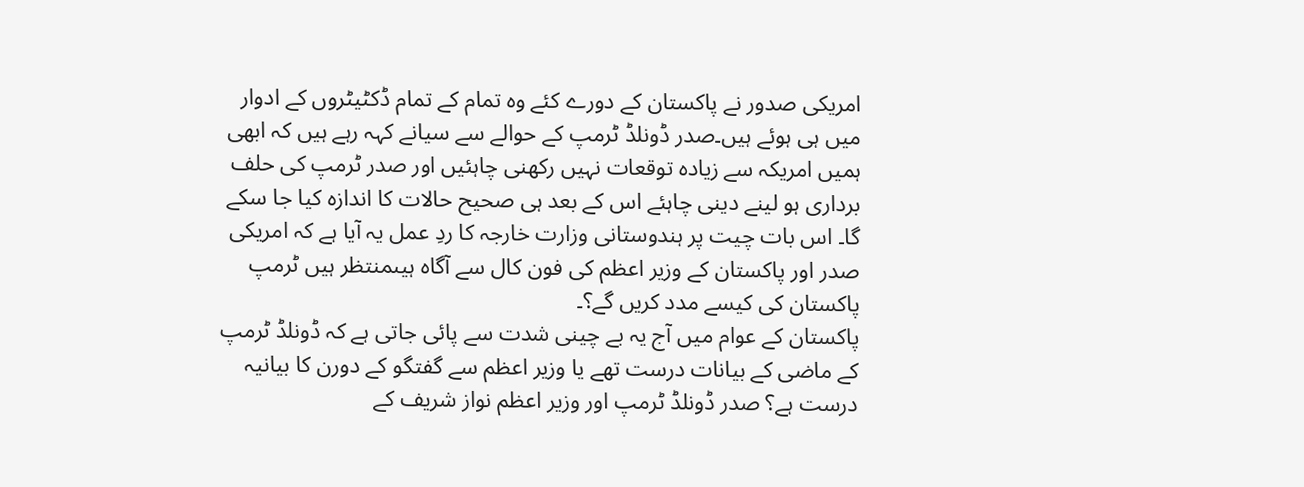امریکی صدور نے پاکستان کے دورے کئے وہ تمام کے تمام ڈکٹیٹروں کے ادوار میں ہی ہوئے ہیں۔صدر ڈونلڈ ٹرمپ کے حوالے سے سیانے کہہ رہے ہیں کہ ابھی ہمیں امریکہ سے زیادہ توقعات نہیں رکھنی چاہئیں اور صدر ٹرمپ کی حلف برداری ہو لینے دینی چاہئے اس کے بعد ہی صحیح حالات کا اندازہ کیا جا سکے گا۔ اس بات چیت پر ہندوستانی وزارت خارجہ کا ردِ عمل یہ آیا ہے کہ امریکی صدر اور پاکستان کے وزیر اعظم کی فون کال سے آگاہ ہیںمنتظر ہیں ٹرمپ پاکستان کی کیسے مدد کریں گے؟۔
پاکستان کے عوام میں آج یہ بے چینی شدت سے پائی جاتی ہے کہ ڈونلڈ ٹرمپ کے ماضی کے بیانات درست تھے یا وزیر اعظم سے گفتگو کے دورن کا بیانیہ درست ہے؟ صدر ڈونلڈ ٹرمپ اور وزیر اعظم نواز شریف کے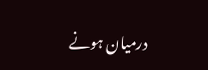درمیان ہونے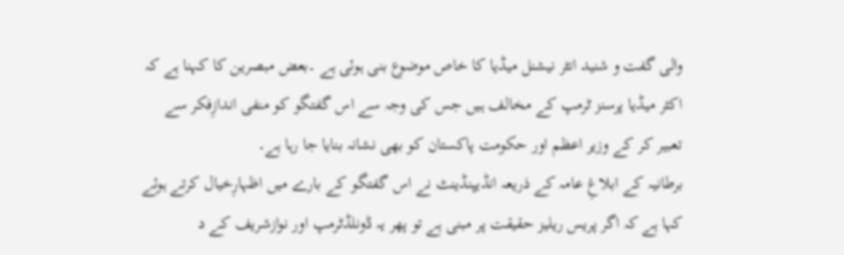والی گفت و شنید انٹر نیشنل میڈیا کا خاص موضوع بنی ہوئی ہے ۔بعض مبصرین کا کہنا ہے کہ اکثر میڈیا پرسنز ٹرمپ کے مخالف ہیں جس کی وجہ سے اس گفتگو کو منفی اندازِفکر سے تعبیر کر کے وزیر اعظم اور حکومت پاکستان کو بھی نشانہ بنایا جا رہا ہے۔
برطانیہ کے ابلاغِ عامہ کے ذریعہ انڈیپنڈینٹ نے اس گفتگو کے بارے میں اظہارِخیال کرتے ہوئے کہا ہے کہ اگر پریس ریلیز حقیقت پر مبنی ہے تو پھر یہ ڈونلڈٹرمپ اور نوازشریف کے د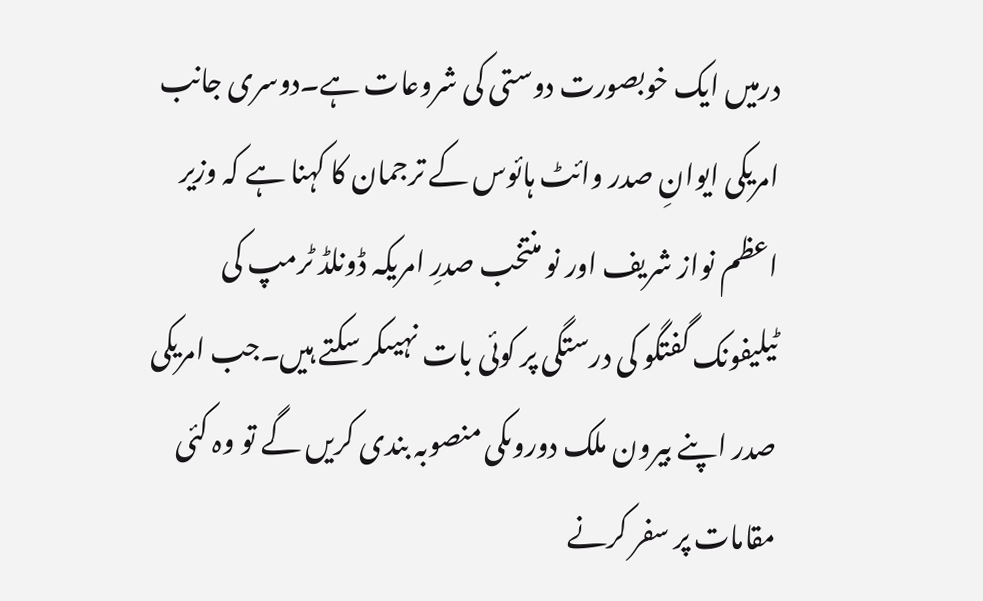درمیں ایک خوبصورت دوستی کی شروعات ہے۔دوسری جانب امریکی ایوانِ صدر وائٹ ہائوس کے ترجمان کا کہنا ہے کہ وزیر اعظم نواز شریف اور نو منتخب صدرِ امریکہ ڈونلڈ ٹرمپ کی ٹیلیفونک گفتگو کی درستگی پر کوئی بات نہیںکر سکتے ہیں۔جب امریکی صدر اپنے بیرون ملک دوروںکی منصوبہ بندی کریں گے تو وہ کئی مقامات پر سفر کرنے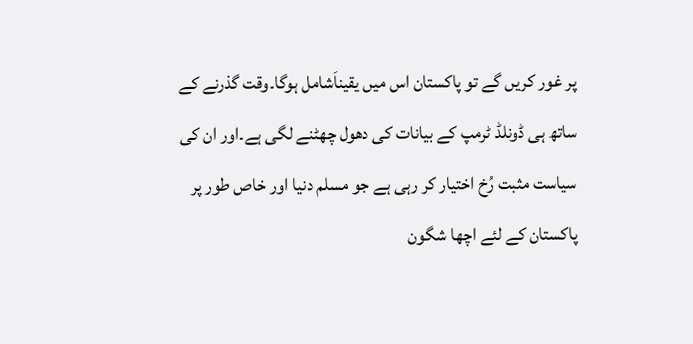پر غور کریں گے تو پاکستان اس میں یقیناَشامل ہوگا۔وقت گذرنے کے ساتھ ہی ڈونلڈ ٹرمپ کے بیانات کی دھول چھٹنے لگی ہے۔اور ان کی سیاست مثبت رُخ اختیار کر رہی ہے جو مسلم دنیا اور خاص طور پر پاکستان کے لئے اچھا شگون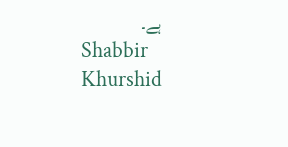ہے۔
Shabbir Khurshid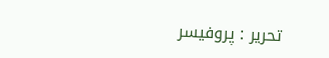تحریر : پروفیسر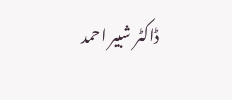ڈاکٹر شبیر احمد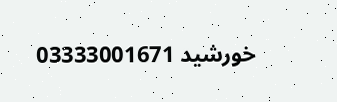خورشید 03333001671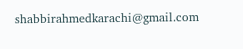shabbirahmedkarachi@gmail.com